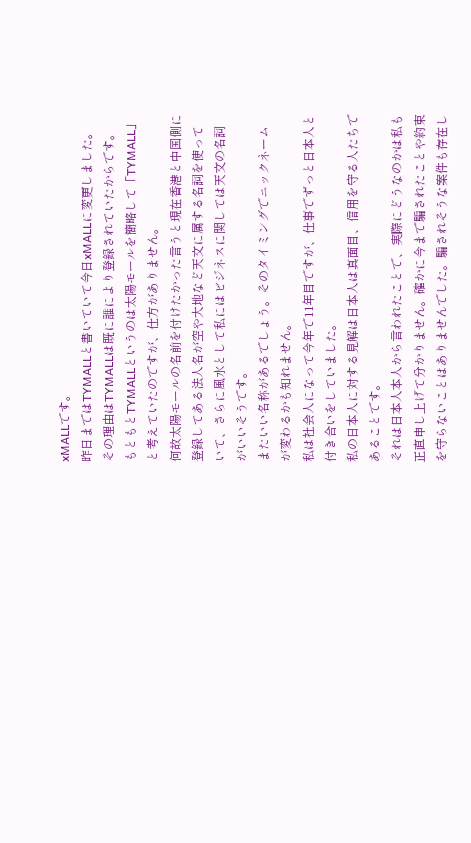xMALLです。
昨日まではTYMALLと書いていて今日xMALLに変更しました。
その理由はTYMALLは既に誰により登録されていたからです。
もともとTYMALLというのは太陽モールを簡略して「TYMALL」
と考えていたのですが、仕方がありません。
何故太陽モールの名前を付けたかった言うと現在香港と中国側に
登録してある法人名が空や大地など天文に属する名詞を使って
いて、さらに風水として私にはビジネスに関しては天文の名詞
がいいそうです。
またいい名称があるでしょう。そのタイミングでニックネーム
が変わるかも知れません。
私は社会人になって今年で11年目ですが、仕事でずっと日本人と
付き合いをしていました。
私の日本人に対する見解は日本人は真面目、信用を守る人たちで
あることです。
それは日本人本人から言われたことで、実際にどうなのかは私も
正直申し上げて分かりません。確かに今まで騙されたことや約束
を守らないことはありませんでした。騙されそうな案件も存在し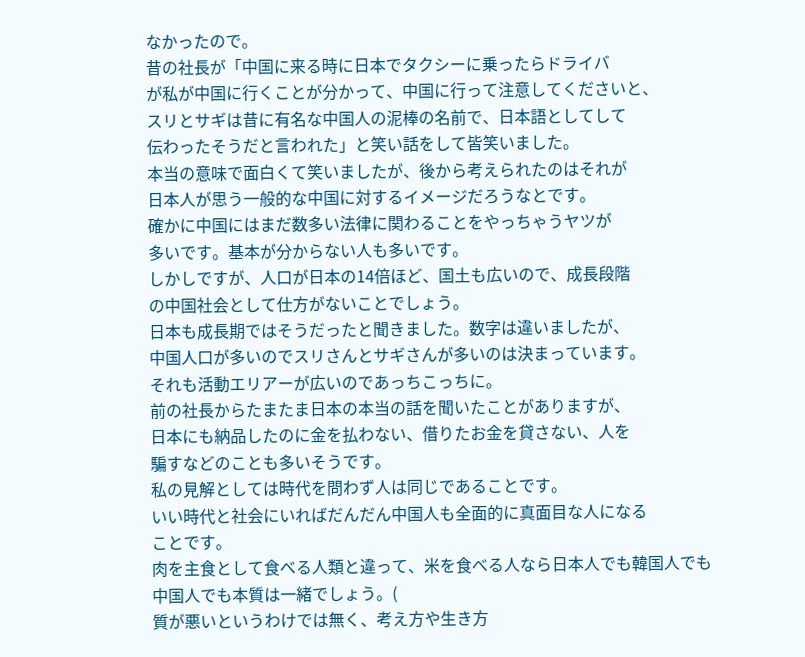なかったので。
昔の社長が「中国に来る時に日本でタクシーに乗ったらドライバ
が私が中国に行くことが分かって、中国に行って注意してくださいと、
スリとサギは昔に有名な中国人の泥棒の名前で、日本語としてして
伝わったそうだと言われた」と笑い話をして皆笑いました。
本当の意味で面白くて笑いましたが、後から考えられたのはそれが
日本人が思う一般的な中国に対するイメージだろうなとです。
確かに中国にはまだ数多い法律に関わることをやっちゃうヤツが
多いです。基本が分からない人も多いです。
しかしですが、人口が日本の14倍ほど、国土も広いので、成長段階
の中国社会として仕方がないことでしょう。
日本も成長期ではそうだったと聞きました。数字は違いましたが、
中国人口が多いのでスリさんとサギさんが多いのは決まっています。
それも活動エリアーが広いのであっちこっちに。
前の社長からたまたま日本の本当の話を聞いたことがありますが、
日本にも納品したのに金を払わない、借りたお金を貸さない、人を
騙すなどのことも多いそうです。
私の見解としては時代を問わず人は同じであることです。
いい時代と社会にいればだんだん中国人も全面的に真面目な人になる
ことです。
肉を主食として食べる人類と違って、米を食べる人なら日本人でも韓国人でも
中国人でも本質は一緒でしょう。(
質が悪いというわけでは無く、考え方や生き方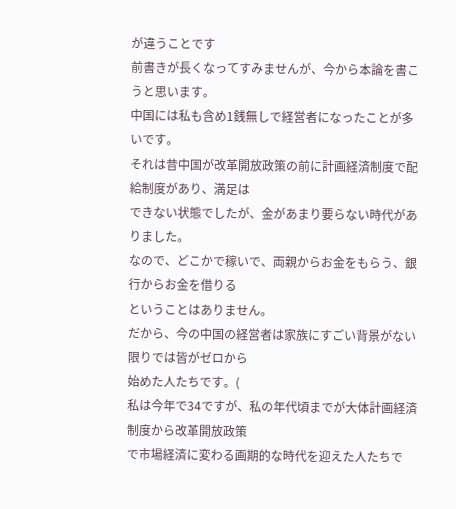が違うことです
前書きが長くなってすみませんが、今から本論を書こうと思います。
中国には私も含め1銭無しで経営者になったことが多いです。
それは昔中国が改革開放政策の前に計画経済制度で配給制度があり、満足は
できない状態でしたが、金があまり要らない時代がありました。
なので、どこかで稼いで、両親からお金をもらう、銀行からお金を借りる
ということはありません。
だから、今の中国の経営者は家族にすごい背景がない限りでは皆がゼロから
始めた人たちです。(
私は今年で34ですが、私の年代頃までが大体計画経済制度から改革開放政策
で市場経済に変わる画期的な時代を迎えた人たちで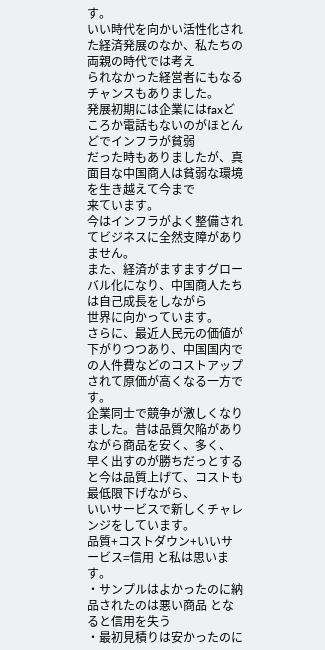す。
いい時代を向かい活性化された経済発展のなか、私たちの両親の時代では考え
られなかった経営者にもなるチャンスもありました。
発展初期には企業にはfaxどころか電話もないのがほとんどでインフラが貧弱
だった時もありましたが、真面目な中国商人は貧弱な環境を生き越えて今まで
来ています。
今はインフラがよく整備されてビジネスに全然支障がありません。
また、経済がますますグローバル化になり、中国商人たちは自己成長をしながら
世界に向かっています。
さらに、最近人民元の価値が下がりつつあり、中国国内での人件費などのコストアップ
されて原価が高くなる一方です。
企業同士で競争が激しくなりました。昔は品質欠陥がありながら商品を安く、多く、
早く出すのが勝ちだっとすると今は品質上げて、コストも最低限下げながら、
いいサービスで新しくチャレンジをしています。
品質+コストダウン+いいサービス=信用 と私は思います。
・サンプルはよかったのに納品されたのは悪い商品 となると信用を失う
・最初見積りは安かったのに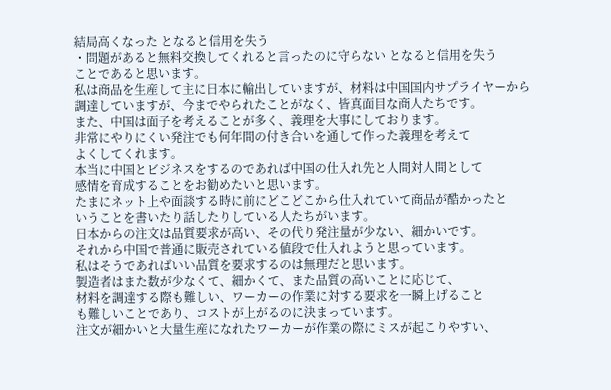結局高くなった となると信用を失う
・問題があると無料交換してくれると言ったのに守らない となると信用を失う
ことであると思います。
私は商品を生産して主に日本に輸出していますが、材料は中国国内サプライヤーから
調達していますが、今までやられたことがなく、皆真面目な商人たちです。
また、中国は面子を考えることが多く、義理を大事にしております。
非常にやりにくい発注でも何年間の付き合いを通して作った義理を考えて
よくしてくれます。
本当に中国とビジネスをするのであれば中国の仕入れ先と人間対人間として
感情を育成することをお勧めたいと思います。
たまにネット上や面談する時に前にどこどこから仕入れていて商品が酷かったと
いうことを書いたり話したりしている人たちがいます。
日本からの注文は品質要求が高い、その代り発注量が少ない、細かいです。
それから中国で普通に販売されている値段で仕入れようと思っています。
私はそうであればいい品質を要求するのは無理だと思います。
製造者はまた数が少なくて、細かくて、また品質の高いことに応じて、
材料を調達する際も難しい、ワーカーの作業に対する要求を一瞬上げること
も難しいことであり、コストが上がるのに決まっています。
注文が細かいと大量生産になれたワーカーが作業の際にミスが起こりやすい、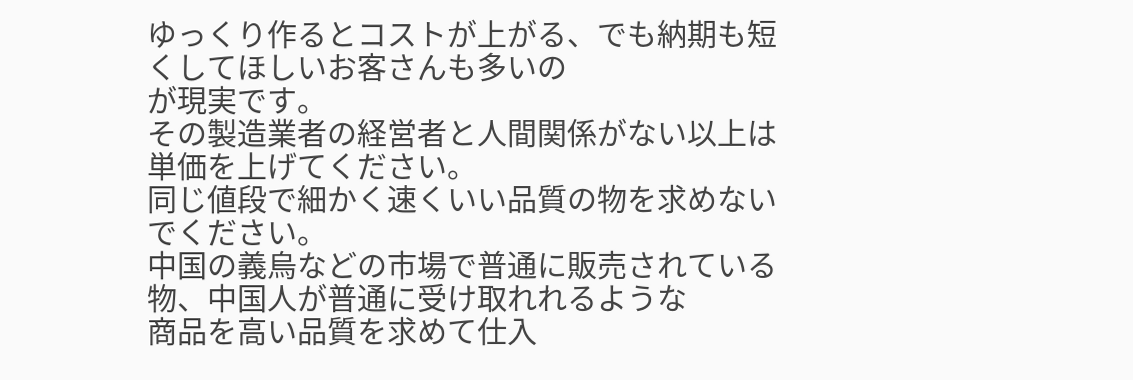ゆっくり作るとコストが上がる、でも納期も短くしてほしいお客さんも多いの
が現実です。
その製造業者の経営者と人間関係がない以上は単価を上げてください。
同じ値段で細かく速くいい品質の物を求めないでください。
中国の義烏などの市場で普通に販売されている物、中国人が普通に受け取れれるような
商品を高い品質を求めて仕入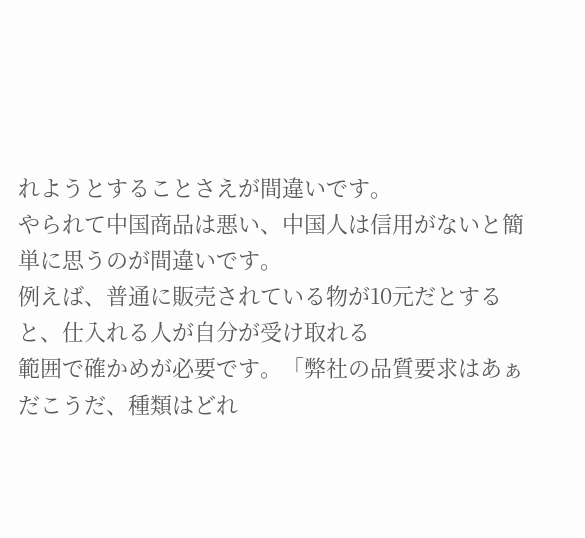れようとすることさえが間違いです。
やられて中国商品は悪い、中国人は信用がないと簡単に思うのが間違いです。
例えば、普通に販売されている物が10元だとすると、仕入れる人が自分が受け取れる
範囲で確かめが必要です。「弊社の品質要求はあぁだこうだ、種類はどれ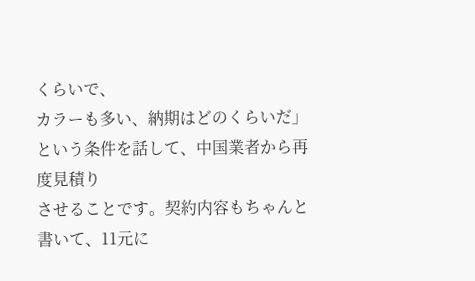くらいで、
カラーも多い、納期はどのくらいだ」という条件を話して、中国業者から再度見積り
させることです。契約内容もちゃんと書いて、11元に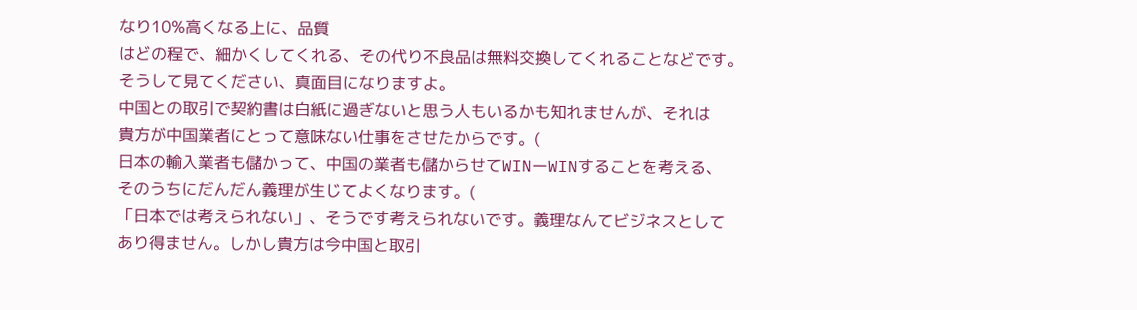なり10%高くなる上に、品質
はどの程で、細かくしてくれる、その代り不良品は無料交換してくれることなどです。
そうして見てください、真面目になりますよ。
中国との取引で契約書は白紙に過ぎないと思う人もいるかも知れませんが、それは
貴方が中国業者にとって意味ない仕事をさせたからです。(
日本の輸入業者も儲かって、中国の業者も儲からせてWINーWINすることを考える、
そのうちにだんだん義理が生じてよくなります。(
「日本では考えられない」、そうです考えられないです。義理なんてビジネスとして
あり得ません。しかし貴方は今中国と取引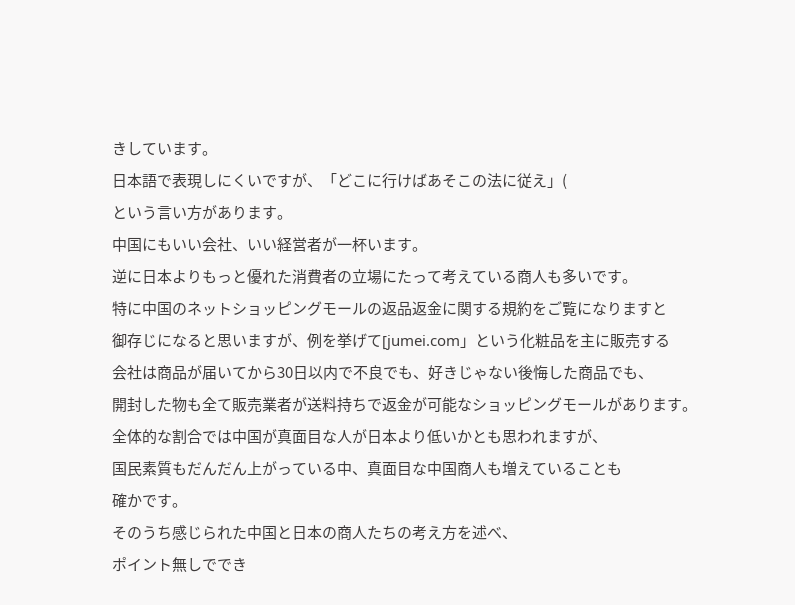きしています。
日本語で表現しにくいですが、「どこに行けばあそこの法に従え」(
という言い方があります。
中国にもいい会社、いい経営者が一杯います。
逆に日本よりもっと優れた消費者の立場にたって考えている商人も多いです。
特に中国のネットショッピングモールの返品返金に関する規約をご覧になりますと
御存じになると思いますが、例を挙げて[jumei.com」という化粧品を主に販売する
会社は商品が届いてから30日以内で不良でも、好きじゃない後悔した商品でも、
開封した物も全て販売業者が送料持ちで返金が可能なショッピングモールがあります。
全体的な割合では中国が真面目な人が日本より低いかとも思われますが、
国民素質もだんだん上がっている中、真面目な中国商人も増えていることも
確かです。
そのうち感じられた中国と日本の商人たちの考え方を述べ、
ポイント無しででき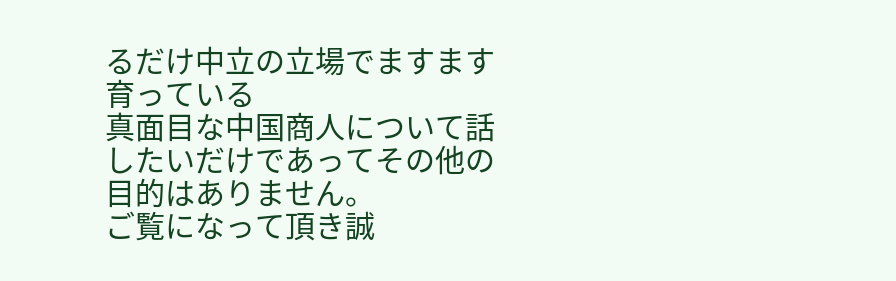るだけ中立の立場でますます育っている
真面目な中国商人について話したいだけであってその他の
目的はありません。
ご覧になって頂き誠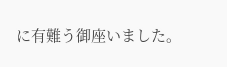に有難う御座いました。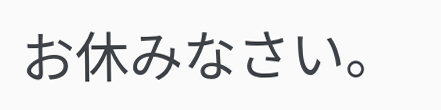お休みなさい。